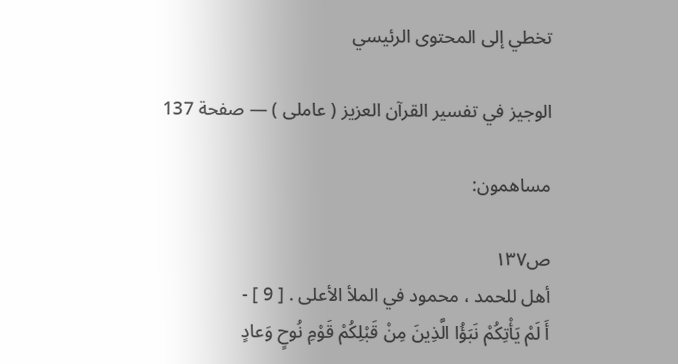تخطي إلى المحتوى الرئيسي

الوجيز في تفسير القرآن العزيز ( عاملى ) — صفحة 137

مساهمون:

ص١٣٧
أهل للحمد ، محمود في الملأ الأعلى . [ 9 ] -
أَ لَمْ يَأْتِكُمْ نَبَؤُا الَّذِينَ مِنْ قَبْلِكُمْ قَوْمِ نُوحٍ وَعادٍ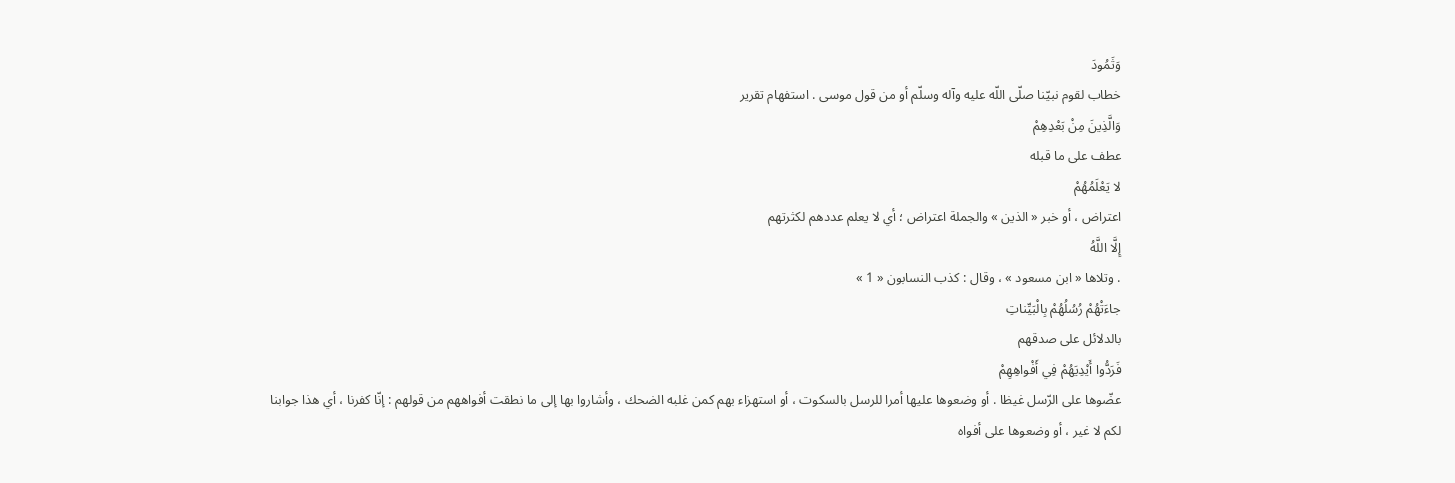وَثَمُودَ
خطاب لقوم نبيّنا صلّى اللّه عليه وآله وسلّم أو من قول موسى . استفهام تقرير
وَالَّذِينَ مِنْ بَعْدِهِمْ
عطف على ما قبله
لا يَعْلَمُهُمْ
اعتراض ، أو خبر « الذين » والجملة اعتراض ؛ أي لا يعلم عددهم لكثرتهم
إِلَّا اللَّهُ
. وتلاها « ابن مسعود » ، وقال : كذب النسابون « 1 »
جاءَتْهُمْ رُسُلُهُمْ بِالْبَيِّناتِ
بالدلائل على صدقهم
فَرَدُّوا أَيْدِيَهُمْ فِي أَفْواهِهِمْ
عضّوها على الرّسل غيظا . أو وضعوها عليها أمرا للرسل بالسكوت ، أو استهزاء بهم كمن غلبه الضحك ، وأشاروا بها إلى ما نطقت أفواههم من قولهم : إنّا كفرنا ، أي هذا جوابنا لكم لا غير ، أو وضعوها على أفواه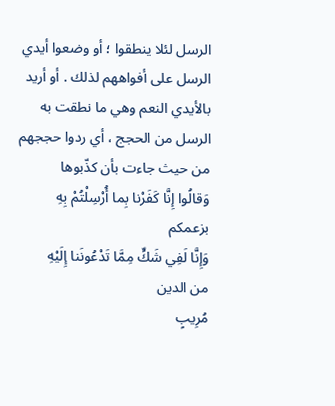الرسل لئلا ينطقوا ؛ أو وضعوا أيدي الرسل على أفواههم لذلك . أو أريد بالأيدي النعم وهي ما نطقت به الرسل من الحجج ، أي ردوا حججهم من حيث جاءت بأن كذّبوها
وَقالُوا إِنَّا كَفَرْنا بِما أُرْسِلْتُمْ بِهِ
بزعمكم
وَإِنَّا لَفِي شَكٍّ مِمَّا تَدْعُونَنا إِلَيْهِ
من الدين
مُرِيبٍ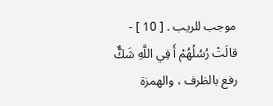موجب للريب . [ 10 ] -
قالَتْ رُسُلُهُمْ أَ فِي اللَّهِ شَكٌّ
رفع بالظرف ، والهمزة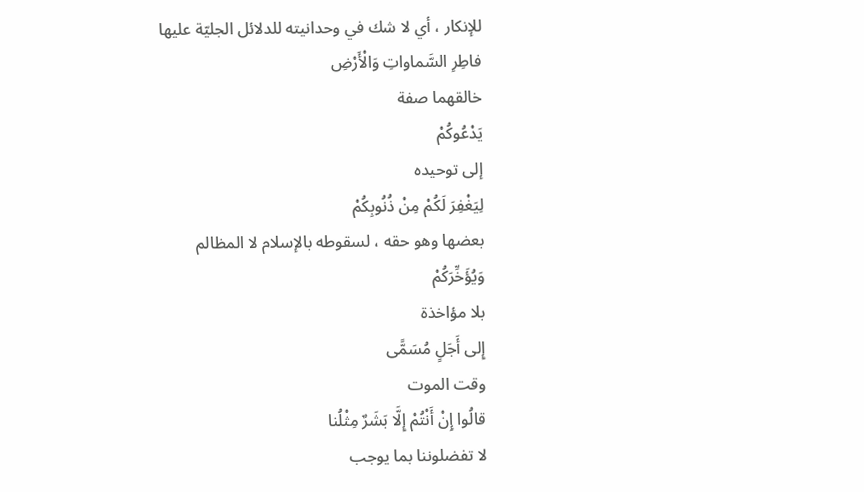للإنكار ، أي لا شك في وحدانيته للدلائل الجليّة عليها
فاطِرِ السَّماواتِ وَالْأَرْضِ
خالقهما صفة
يَدْعُوكُمْ
إلى توحيده
لِيَغْفِرَ لَكُمْ مِنْ ذُنُوبِكُمْ
بعضها وهو حقه ، لسقوطه بالإسلام لا المظالم
وَيُؤَخِّرَكُمْ
بلا مؤاخذة
إِلى أَجَلٍ مُسَمًّى
وقت الموت
قالُوا إِنْ أَنْتُمْ إِلَّا بَشَرٌ مِثْلُنا
لا تفضلوننا بما يوجب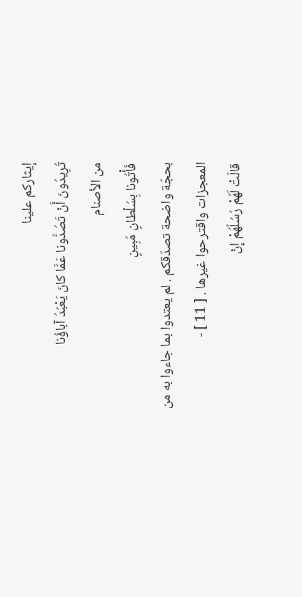إيثاركم علينا
تُرِيدُونَ أَنْ تَصُدُّونا عَمَّا كانَ يَعْبُدُ آباؤُنا
من الأصنام
فَأْتُونا بِسُلْطانٍ مُبِينٍ
بحجّة واضحة تصدّقكم . لم يعتدوا بما جاءوا به من المعجزات واقترحوا غيرها . [ 11 ] -
قالَتْ لَهُمْ رُسُلُهُمْ إِنْ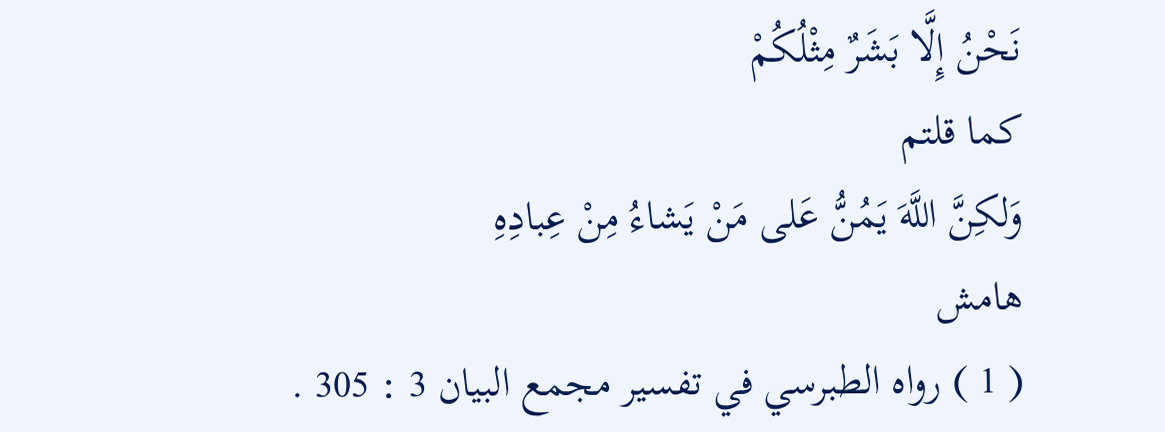نَحْنُ إِلَّا بَشَرٌ مِثْلُكُمْ
كما قلتم
وَلكِنَّ اللَّهَ يَمُنُّ عَلى مَنْ يَشاءُ مِنْ عِبادِهِ
هامش
( 1 ) رواه الطبرسي في تفسير مجمع البيان 3 : 305 .